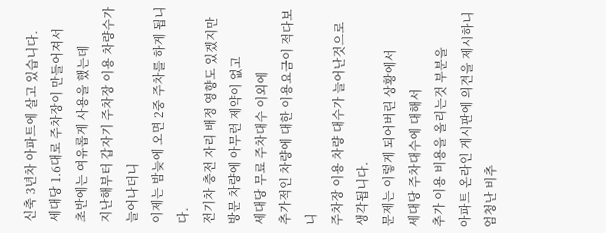신축 3년차 아파트에 살고 있습니다.
세대당 1.6대로 주차장이 만들어져서
초반에는 여유롭게 사용을 했는데
지난해부터 갑자기 주차장 이용 차량수가 늘어나더니
이제는 밤늦에 오면 2중 주차를 하게 됩니다.
전기차 충전 자리 배정 영향도 있겠지만
방문 차량에 아무런 제약이 없고
세대당 무료 주차대수 이외에
추가적인 차량에 대한 이용요금이 적다보니
주차장 이용 차량 대수가 늘어난것으로 생각됩니다.
문제는 이렇게 되어버린 상황에서
세대당 주차대수에 대해서
추가 이용 비용을 올리는것 부분을
아파트 온라인 게시판에 의견을 제시하니
엄청난 비추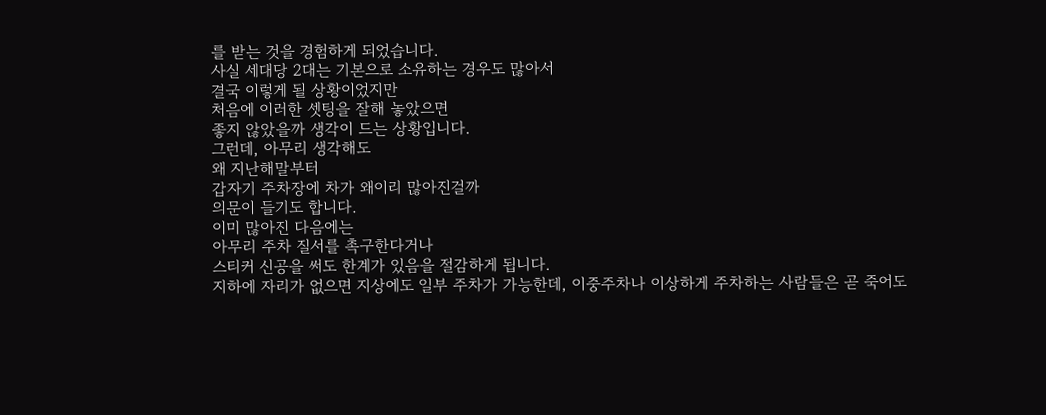를 받는 것을 경험하게 되었습니다.
사실 세대당 2대는 기본으로 소유하는 경우도 많아서
결국 이렇게 될 상황이었지만
처음에 이러한 셋팅을 잘해 놓았으면
좋지 않았을까 생각이 드는 상황입니다.
그런데, 아무리 생각해도
왜 지난해말부터
갑자기 주차장에 차가 왜이리 많아진걸까
의문이 들기도 합니다.
이미 많아진 다음에는
아무리 주차 질서를 촉구한다거나
스티커 신공을 써도 한계가 있음을 절감하게 됩니다.
지하에 자리가 없으면 지상에도 일부 주차가 가능한데, 이중주차나 이상하게 주차하는 사람들은 곧 죽어도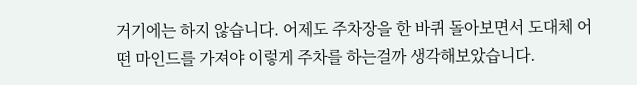거기에는 하지 않습니다. 어제도 주차장을 한 바퀴 돌아보면서 도대체 어떤 마인드를 가져야 이렇게 주차를 하는걸까 생각해보았습니다.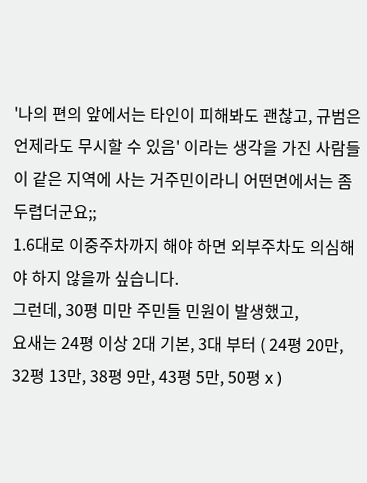'나의 편의 앞에서는 타인이 피해봐도 괜찮고, 규범은 언제라도 무시할 수 있음' 이라는 생각을 가진 사람들이 같은 지역에 사는 거주민이라니 어떤면에서는 좀 두렵더군요;;
1.6대로 이중주차까지 해야 하면 외부주차도 의심해야 하지 않을까 싶습니다.
그런데, 30평 미만 주민들 민원이 발생했고,
요새는 24평 이상 2대 기본, 3대 부터 ( 24평 20만, 32평 13만, 38평 9만, 43평 5만, 50평 x )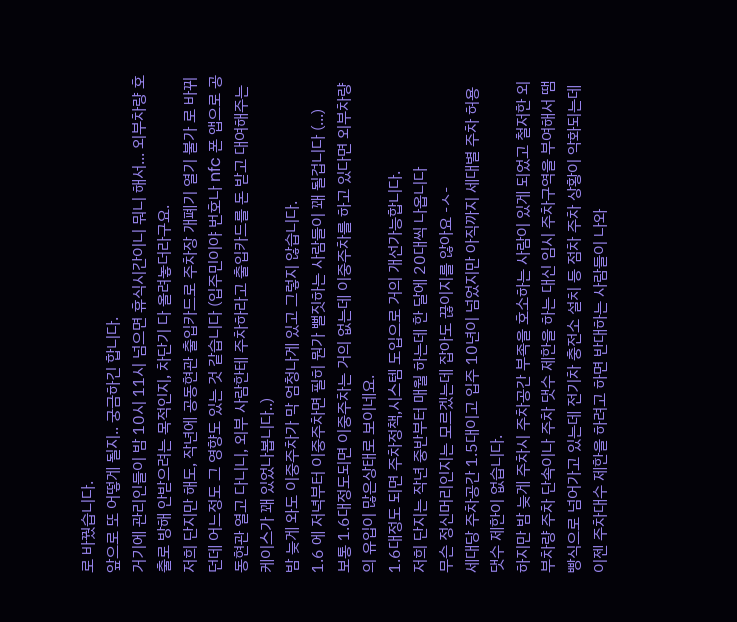로 바꿨습니다.
앞으로 또 어떻게 될지.. 궁금하긴 합니다.
거기에 관리인들이 밤 10시 11시 넘으면 휴식시간이니 뭐니 해서... 외부차량 호출로 방해 안받으려는 목적인지, 차단기 다 올려놓더라구요.
저희 단지만 해도, 작년에 공동현관 출입카드로 주차장 개폐기 열기 불가 로 바뀌던데 어느정도 그 영향도 있는 것 같습니다 (입주민이야 번호나 nfc 폰 앱으로 공동현관 열고 다니니, 외부 사람한테 주차하라고 출입카드를 돈 받고 대여해주는 케이스가 꽤 있었나봅니다..)
밤 늦게 와도 이중주차가 막 엄청나게 있고 그렇지 않습니다.
1.6 에 저녁부터 이중주차면 필히 뭔가 뻘짓하는 사람들이 꽤 될겁니다 (...)
보통 1.6대정도되면 이중주차는 거의 없는데 이중주차를 하고 있다면 외부차량의 유입이 많은상태로 보이네요.
1.6대정도 되면 주차정책,시스템 도입으로 거의 개선가능합니다.
저희 단지는 작년 중반부터 매월 하는데 한 달에 20대씩 나옵니다
무슨 정신머리인지는 모르겠는데 잡아도 끊이지를 않아요 -ㅅ-
세대당 주차공간 1.5대이고 입주 10년이 넘었지만 아직까지 세대별 주차 허용 댓수 제한이 없습니다.
하지만 밤 늦게 주차시 주차공간 부족을 호소하는 사람이 있게 되었고 철저한 외부차량 주차 단속이나 주차 댓수 제한을 하는 대신 임시 주차구역을 부여해서 땜빵식으로 넘어가고 있는데 전기차 충전소 설치 등 점차 주차 상황이 악화되는데 이젠 주차대수 제한을 하려고 하면 반대하는 사람들이 나와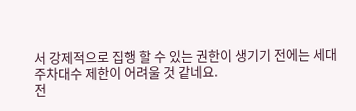서 강제적으로 집행 할 수 있는 권한이 생기기 전에는 세대 주차대수 제한이 어려울 것 같네요.
전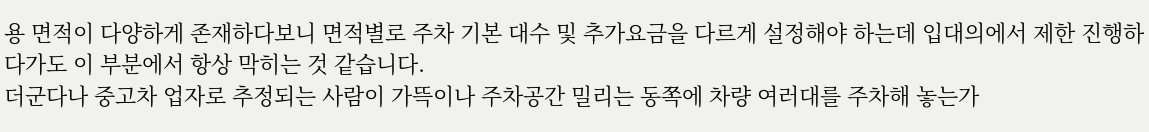용 면적이 다양하게 존재하다보니 면적별로 주차 기본 대수 및 추가요금을 다르게 설정해야 하는데 입대의에서 제한 진행하다가도 이 부분에서 항상 막히는 것 같습니다.
더군다나 중고차 업자로 추정되는 사람이 가뜩이나 주차공간 밀리는 동쪽에 차량 여러대를 주차해 놓는가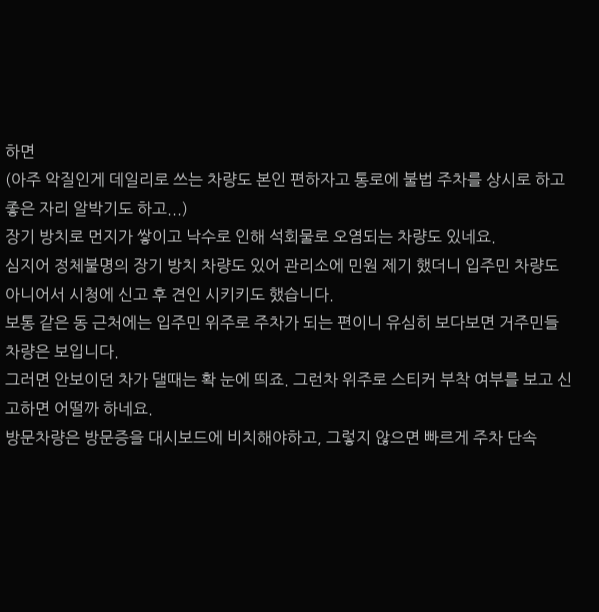하면
(아주 악질인게 데일리로 쓰는 차량도 본인 편하자고 통로에 불법 주차를 상시로 하고 좋은 자리 알박기도 하고...)
장기 방치로 먼지가 쌓이고 낙수로 인해 석회물로 오염되는 차량도 있네요.
심지어 정체불명의 장기 방치 차량도 있어 관리소에 민원 제기 했더니 입주민 차량도 아니어서 시청에 신고 후 견인 시키키도 했습니다.
보통 같은 동 근처에는 입주민 위주로 주차가 되는 편이니 유심히 보다보면 거주민들 차량은 보입니다.
그러면 안보이던 차가 댈때는 확 눈에 띄죠. 그런차 위주로 스티커 부착 여부를 보고 신고하면 어떨까 하네요.
방문차량은 방문증을 대시보드에 비치해야하고, 그렇지 않으면 빠르게 주차 단속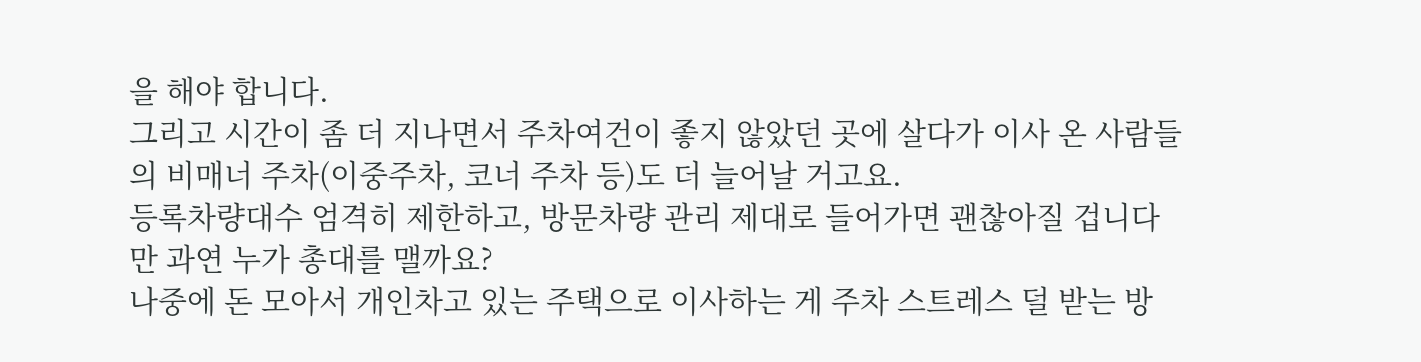을 해야 합니다.
그리고 시간이 좀 더 지나면서 주차여건이 좋지 않았던 곳에 살다가 이사 온 사람들의 비매너 주차(이중주차, 코너 주차 등)도 더 늘어날 거고요.
등록차량대수 엄격히 제한하고, 방문차량 관리 제대로 들어가면 괜찮아질 겁니다만 과연 누가 총대를 맬까요?
나중에 돈 모아서 개인차고 있는 주택으로 이사하는 게 주차 스트레스 덜 받는 방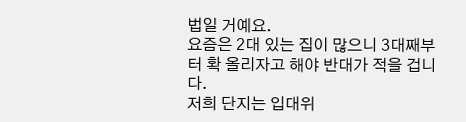법일 거예요.
요즘은 2대 있는 집이 많으니 3대째부터 확 올리자고 해야 반대가 적을 겁니다.
저희 단지는 입대위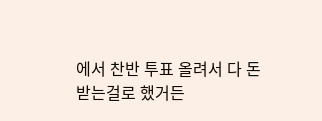에서 찬반 투표 올려서 다 돈 받는걸로 했거든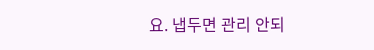요. 냅두면 관리 안되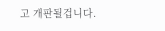고 개판될겁니다.